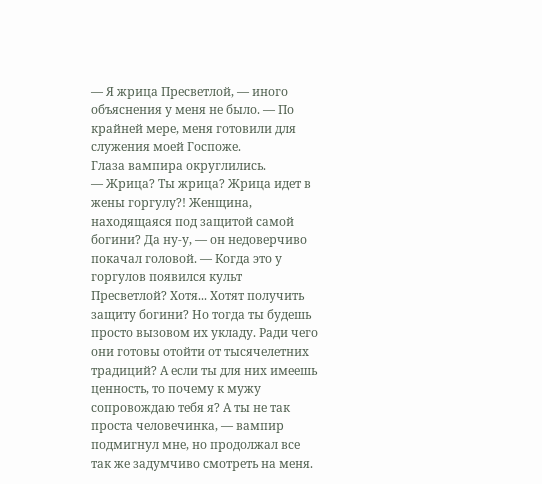— Я жрица Пресветлой, — иного объяснения у меня не было. — По крайней мере, меня готовили для служения моей Госпоже.
Глаза вампира округлились.
— Жрица? Ты жрица? Жрица идет в жены горгулу?! Женщина, находящаяся под защитой самой богини? Да ну-у, — он недоверчиво покачал головой. — Когда это у горгулов появился культ Пресветлой? Хотя... Хотят получить защиту богини? Но тогда ты будешь просто вызовом их укладу. Ради чего они готовы отойти от тысячелетних традиций? А если ты для них имеешь ценность, то почему к мужу сопровождаю тебя я? А ты не так проста человечинка, — вампир подмигнул мне, но продолжал все так же задумчиво смотреть на меня.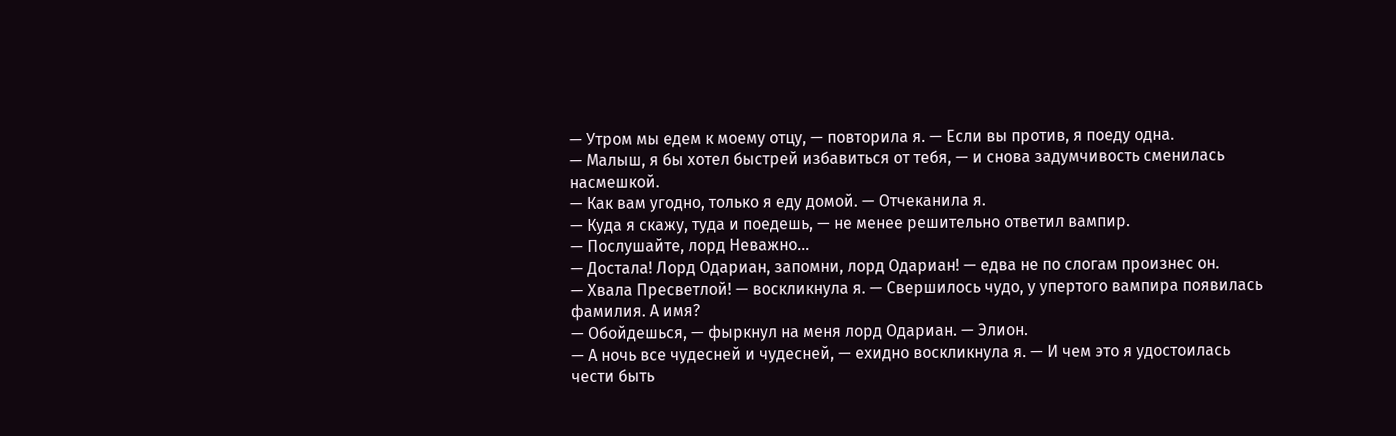— Утром мы едем к моему отцу, — повторила я. — Если вы против, я поеду одна.
— Малыш, я бы хотел быстрей избавиться от тебя, — и снова задумчивость сменилась насмешкой.
— Как вам угодно, только я еду домой. — Отчеканила я.
— Куда я скажу, туда и поедешь, — не менее решительно ответил вампир.
— Послушайте, лорд Неважно...
— Достала! Лорд Одариан, запомни, лорд Одариан! — едва не по слогам произнес он.
— Хвала Пресветлой! — воскликнула я. — Свершилось чудо, у упертого вампира появилась фамилия. А имя?
— Обойдешься, — фыркнул на меня лорд Одариан. — Элион.
— А ночь все чудесней и чудесней, — ехидно воскликнула я. — И чем это я удостоилась чести быть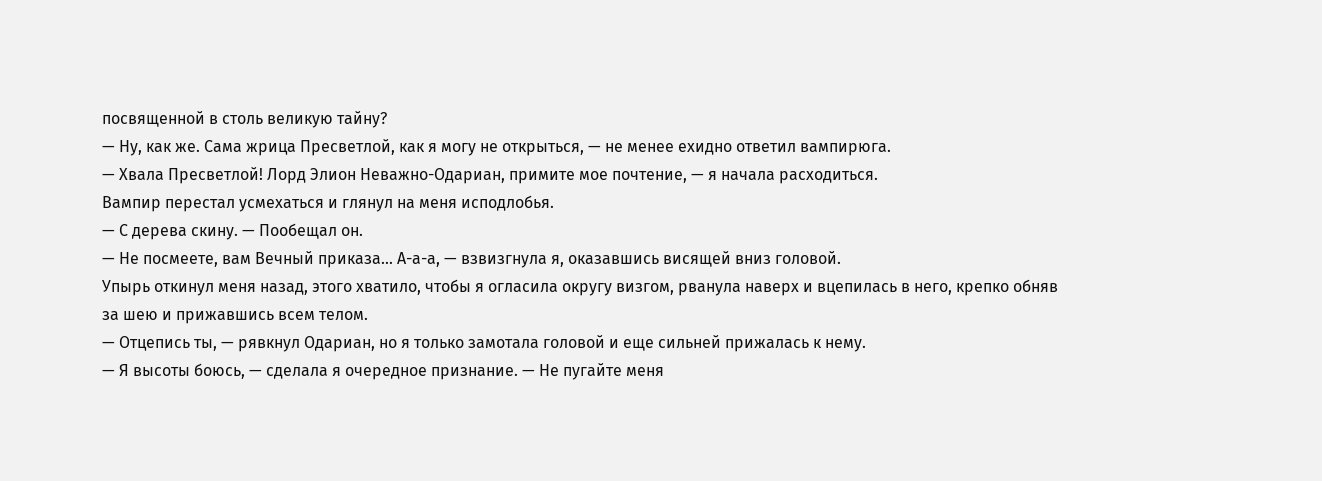посвященной в столь великую тайну?
— Ну, как же. Сама жрица Пресветлой, как я могу не открыться, — не менее ехидно ответил вампирюга.
— Хвала Пресветлой! Лорд Элион Неважно-Одариан, примите мое почтение, — я начала расходиться.
Вампир перестал усмехаться и глянул на меня исподлобья.
— С дерева скину. — Пообещал он.
— Не посмеете, вам Вечный приказа... А-а-а, — взвизгнула я, оказавшись висящей вниз головой.
Упырь откинул меня назад, этого хватило, чтобы я огласила округу визгом, рванула наверх и вцепилась в него, крепко обняв за шею и прижавшись всем телом.
— Отцепись ты, — рявкнул Одариан, но я только замотала головой и еще сильней прижалась к нему.
— Я высоты боюсь, — сделала я очередное признание. — Не пугайте меня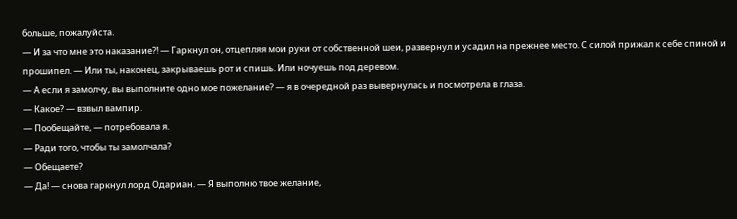больше, пожалуйста.
— И за что мне это наказание?! — Гаркнул он, отцепляя мои руки от собственной шеи, развернул и усадил на прежнее место. С силой прижал к себе спиной и прошипел. — Или ты, наконец, закрываешь рот и спишь. Или ночуешь под деревом.
— А если я замолчу, вы выполните одно мое пожелание? — я в очередной раз вывернулась и посмотрела в глаза.
— Какое? — взвыл вампир.
— Пообещайте, — потребовала я.
— Ради того, чтобы ты замолчала?
— Обещаете?
— Да! — снова гаркнул лорд Одариан. — Я выполню твое желание,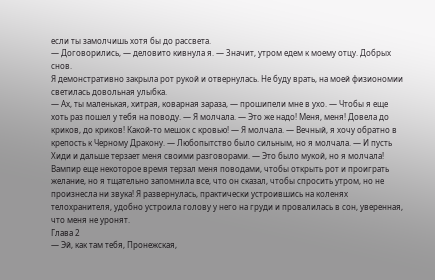если ты замолчишь хотя бы до рассвета.
— Договорились, — деловито кивнула я. — Значит, утром едем к моему отцу. Добрых снов.
Я демонстративно закрыла рот рукой и отвернулась. Не буду врать, на моей физиономии светилась довольная улыбка.
— Ах, ты маленькая, хитрая, коварная зараза, — прошипели мне в ухо. — Чтобы я еще хоть раз пошел у тебя на поводу. — Я молчала. — Это же надо! Меня, меня! Довела до криков, до криков! Какой-то мешок с кровью! — Я молчала. — Вечный, я хочу обратно в крепость к Черному Дракону. — Любопытство было сильным, но я молчала. — И пусть Хиди и дальше терзает меня своими разговорами. — Это было мукой, но я молчала!
Вампир еще некоторое время терзал меня поводами, чтобы открыть рот и проиграть желание, но я тщательно запомнила все, что он сказал, чтобы спросить утром, но не произнесла ни звука! Я развернулась, практически устроившись на коленях телохранителя, удобно устроила голову у него на груди и провалилась в сон, уверенная, что меня не уронят.
Глава 2
— Эй, как там тебя, Пронежская,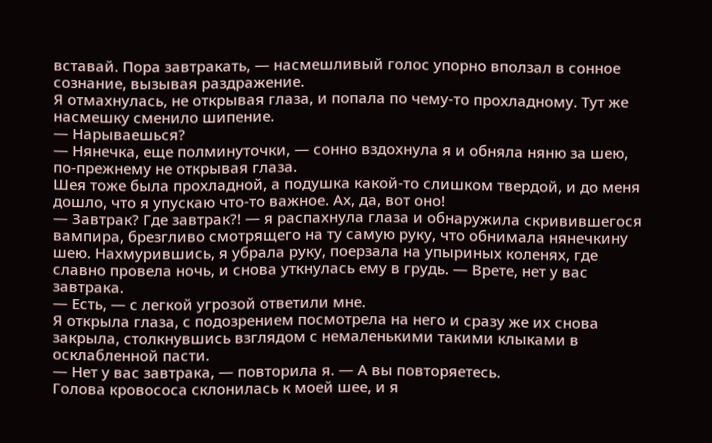вставай. Пора завтракать, — насмешливый голос упорно вползал в сонное сознание, вызывая раздражение.
Я отмахнулась, не открывая глаза, и попала по чему-то прохладному. Тут же насмешку сменило шипение.
— Нарываешься?
— Нянечка, еще полминуточки, — сонно вздохнула я и обняла няню за шею, по-прежнему не открывая глаза.
Шея тоже была прохладной, а подушка какой-то слишком твердой, и до меня дошло, что я упускаю что-то важное. Ах, да, вот оно!
— Завтрак? Где завтрак?! — я распахнула глаза и обнаружила скривившегося вампира, брезгливо смотрящего на ту самую руку, что обнимала нянечкину шею. Нахмурившись, я убрала руку, поерзала на упыриных коленях, где славно провела ночь, и снова уткнулась ему в грудь. — Врете, нет у вас завтрака.
— Есть, — с легкой угрозой ответили мне.
Я открыла глаза, с подозрением посмотрела на него и сразу же их снова закрыла, столкнувшись взглядом с немаленькими такими клыками в осклабленной пасти.
— Нет у вас завтрака, — повторила я. — А вы повторяетесь.
Голова кровососа склонилась к моей шее, и я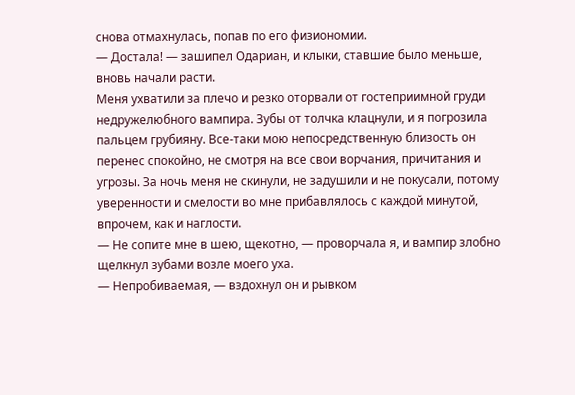снова отмахнулась, попав по его физиономии.
— Достала! — зашипел Одариан, и клыки, ставшие было меньше, вновь начали расти.
Меня ухватили за плечо и резко оторвали от гостеприимной груди недружелюбного вампира. Зубы от толчка клацнули, и я погрозила пальцем грубияну. Все-таки мою непосредственную близость он перенес спокойно, не смотря на все свои ворчания, причитания и угрозы. За ночь меня не скинули, не задушили и не покусали, потому уверенности и смелости во мне прибавлялось с каждой минутой, впрочем, как и наглости.
— Не сопите мне в шею, щекотно, — проворчала я, и вампир злобно щелкнул зубами возле моего уха.
— Непробиваемая, — вздохнул он и рывком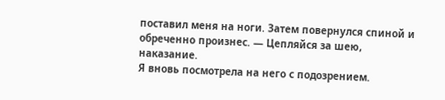поставил меня на ноги. Затем повернулся спиной и обреченно произнес. — Цепляйся за шею, наказание.
Я вновь посмотрела на него с подозрением.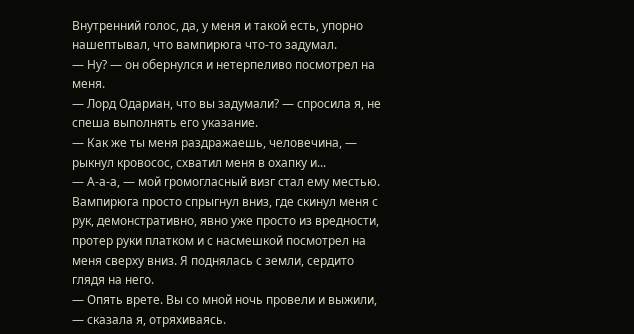Внутренний голос, да, у меня и такой есть, упорно нашептывал, что вампирюга что-то задумал.
— Ну? — он обернулся и нетерпеливо посмотрел на меня.
— Лорд Одариан, что вы задумали? — спросила я, не спеша выполнять его указание.
— Как же ты меня раздражаешь, человечина, — рыкнул кровосос, схватил меня в охапку и...
— А-а-а, — мой громогласный визг стал ему местью.
Вампирюга просто спрыгнул вниз, где скинул меня с рук, демонстративно, явно уже просто из вредности, протер руки платком и с насмешкой посмотрел на меня сверху вниз. Я поднялась с земли, сердито глядя на него.
— Опять врете. Вы со мной ночь провели и выжили, — сказала я, отряхиваясь.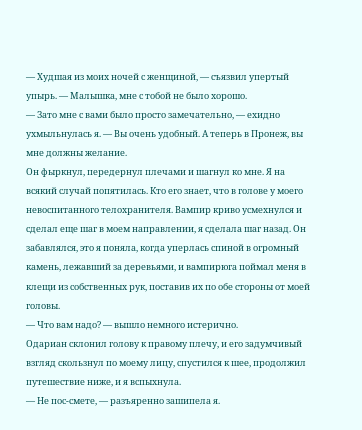— Худшая из моих ночей с женщиной, — съязвил упертый упырь. — Малышка, мне с тобой не было хорошо.
— Зато мне с вами было просто замечательно, — ехидно ухмыльнулась я. — Вы очень удобный. А теперь в Пронеж, вы мне должны желание.
Он фыркнул, передернул плечами и шагнул ко мне. Я на всякий случай попятилась. Кто его знает, что в голове у моего невоспитанного телохранителя. Вампир криво усмехнулся и сделал еще шаг в моем направлении, я сделала шаг назад. Он забавлялся, это я поняла, когда уперлась спиной в огромный камень, лежавший за деревьями, и вампирюга поймал меня в клещи из собственных рук, поставив их по обе стороны от моей головы.
— Что вам надо? — вышло немного истерично.
Одариан склонил голову к правому плечу, и его задумчивый взгляд скользнул по моему лицу, спустился к шее, продолжил путешествие ниже, и я вспыхнула.
— Не пос-смете, — разъяренно зашипела я.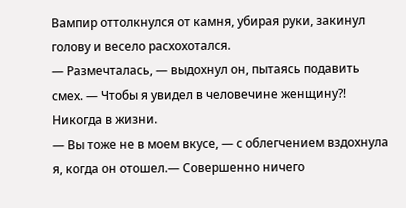Вампир оттолкнулся от камня, убирая руки, закинул голову и весело расхохотался.
— Размечталась, — выдохнул он, пытаясь подавить смех. — Чтобы я увидел в человечине женщину?! Никогда в жизни.
— Вы тоже не в моем вкусе, — с облегчением вздохнула я, когда он отошел.— Совершенно ничего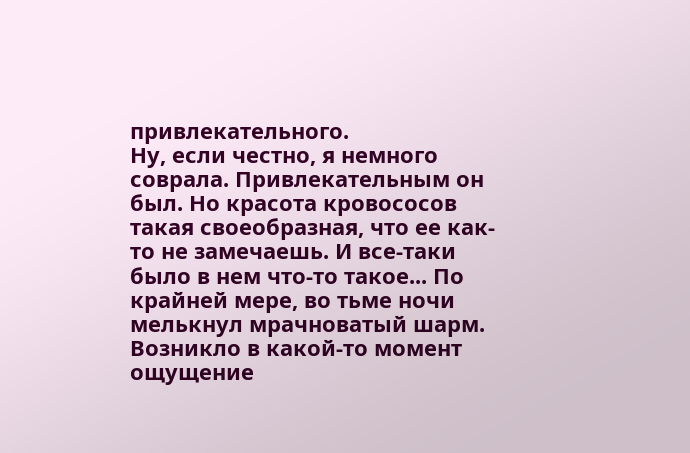привлекательного.
Ну, если честно, я немного соврала. Привлекательным он был. Но красота кровососов такая своеобразная, что ее как-то не замечаешь. И все-таки было в нем что-то такое... По крайней мере, во тьме ночи мелькнул мрачноватый шарм. Возникло в какой-то момент ощущение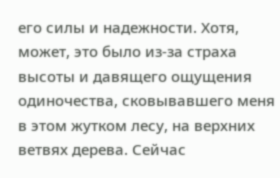его силы и надежности. Хотя, может, это было из-за страха высоты и давящего ощущения одиночества, сковывавшего меня в этом жутком лесу, на верхних ветвях дерева. Сейчас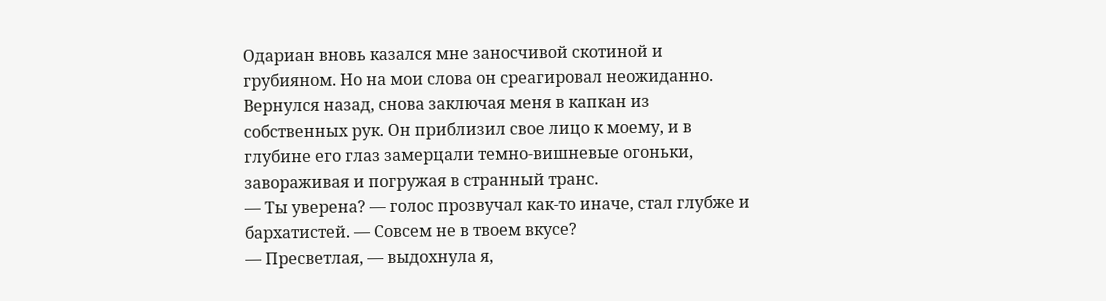Одариан вновь казался мне заносчивой скотиной и грубияном. Но на мои слова он среагировал неожиданно. Вернулся назад, снова заключая меня в капкан из собственных рук. Он приблизил свое лицо к моему, и в глубине его глаз замерцали темно-вишневые огоньки, завораживая и погружая в странный транс.
— Ты уверена? — голос прозвучал как-то иначе, стал глубже и бархатистей. — Совсем не в твоем вкусе?
— Пресветлая, — выдохнула я,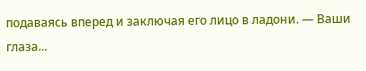подаваясь вперед и заключая его лицо в ладони. — Ваши глаза...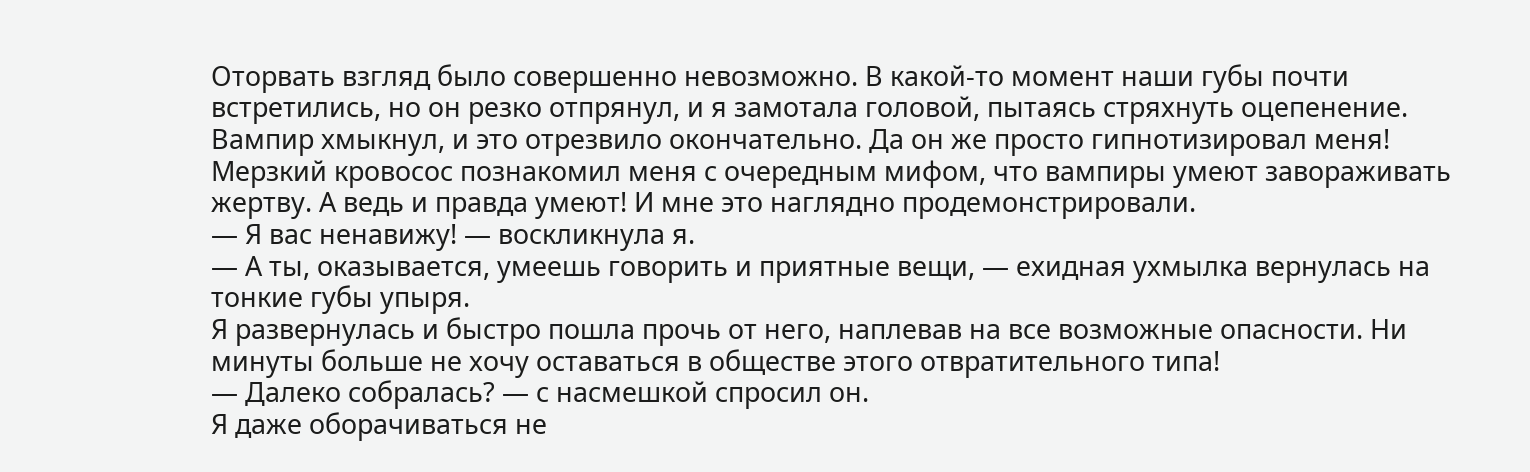Оторвать взгляд было совершенно невозможно. В какой-то момент наши губы почти встретились, но он резко отпрянул, и я замотала головой, пытаясь стряхнуть оцепенение. Вампир хмыкнул, и это отрезвило окончательно. Да он же просто гипнотизировал меня! Мерзкий кровосос познакомил меня с очередным мифом, что вампиры умеют завораживать жертву. А ведь и правда умеют! И мне это наглядно продемонстрировали.
— Я вас ненавижу! — воскликнула я.
— А ты, оказывается, умеешь говорить и приятные вещи, — ехидная ухмылка вернулась на тонкие губы упыря.
Я развернулась и быстро пошла прочь от него, наплевав на все возможные опасности. Ни минуты больше не хочу оставаться в обществе этого отвратительного типа!
— Далеко собралась? — с насмешкой спросил он.
Я даже оборачиваться не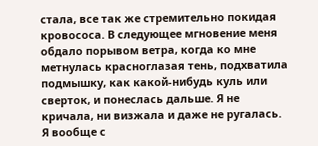стала, все так же стремительно покидая кровососа. В следующее мгновение меня обдало порывом ветра, когда ко мне метнулась красноглазая тень, подхватила подмышку, как какой-нибудь куль или сверток, и понеслась дальше. Я не кричала, ни визжала и даже не ругалась. Я вообще с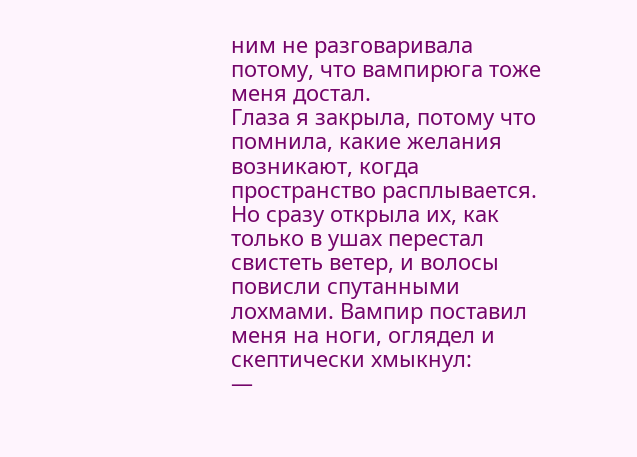ним не разговаривала потому, что вампирюга тоже меня достал.
Глаза я закрыла, потому что помнила, какие желания возникают, когда пространство расплывается. Но сразу открыла их, как только в ушах перестал свистеть ветер, и волосы повисли спутанными лохмами. Вампир поставил меня на ноги, оглядел и скептически хмыкнул:
—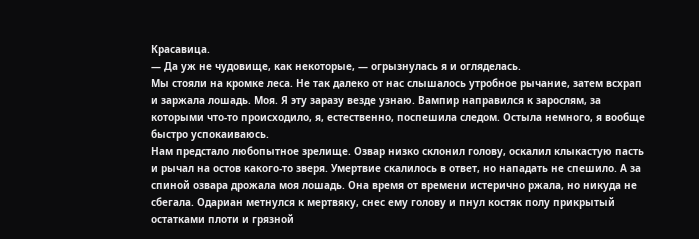Красавица.
— Да уж не чудовище, как некоторые, — огрызнулась я и огляделась.
Мы стояли на кромке леса. Не так далеко от нас слышалось утробное рычание, затем всхрап и заржала лошадь. Моя. Я эту заразу везде узнаю. Вампир направился к зарослям, за которыми что-то происходило, я, естественно, поспешила следом. Остыла немного, я вообще быстро успокаиваюсь.
Нам предстало любопытное зрелище. Озвар низко склонил голову, оскалил клыкастую пасть и рычал на остов какого-то зверя. Умертвие скалилось в ответ, но нападать не спешило. А за спиной озвара дрожала моя лошадь. Она время от времени истерично ржала, но никуда не сбегала. Одариан метнулся к мертвяку, снес ему голову и пнул костяк полу прикрытый остатками плоти и грязной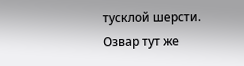тусклой шерсти. Озвар тут же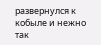развернулся к кобыле и нежно так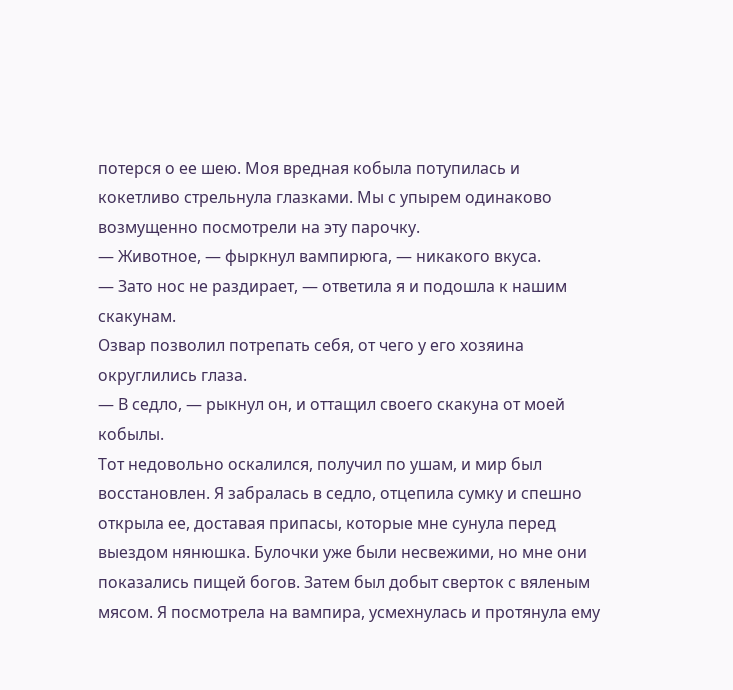потерся о ее шею. Моя вредная кобыла потупилась и кокетливо стрельнула глазками. Мы с упырем одинаково возмущенно посмотрели на эту парочку.
— Животное, — фыркнул вампирюга, — никакого вкуса.
— Зато нос не раздирает, — ответила я и подошла к нашим скакунам.
Озвар позволил потрепать себя, от чего у его хозяина округлились глаза.
— В седло, — рыкнул он, и оттащил своего скакуна от моей кобылы.
Тот недовольно оскалился, получил по ушам, и мир был восстановлен. Я забралась в седло, отцепила сумку и спешно открыла ее, доставая припасы, которые мне сунула перед выездом нянюшка. Булочки уже были несвежими, но мне они показались пищей богов. Затем был добыт сверток с вяленым мясом. Я посмотрела на вампира, усмехнулась и протянула ему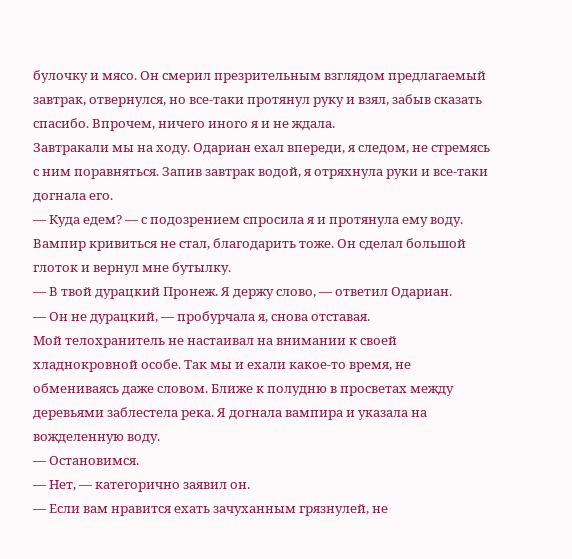булочку и мясо. Он смерил презрительным взглядом предлагаемый завтрак, отвернулся, но все-таки протянул руку и взял, забыв сказать спасибо. Впрочем, ничего иного я и не ждала.
Завтракали мы на ходу. Одариан ехал впереди, я следом, не стремясь с ним поравняться. Запив завтрак водой, я отряхнула руки и все-таки догнала его.
— Куда едем? — с подозрением спросила я и протянула ему воду.
Вампир кривиться не стал, благодарить тоже. Он сделал большой глоток и вернул мне бутылку.
— В твой дурацкий Пронеж. Я держу слово, — ответил Одариан.
— Он не дурацкий, — пробурчала я, снова отставая.
Мой телохранитель не настаивал на внимании к своей хладнокровной особе. Так мы и ехали какое-то время, не обмениваясь даже словом. Ближе к полудню в просветах между деревьями заблестела река. Я догнала вампира и указала на вожделенную воду.
— Остановимся.
— Нет, — категорично заявил он.
— Если вам нравится ехать зачуханным грязнулей, не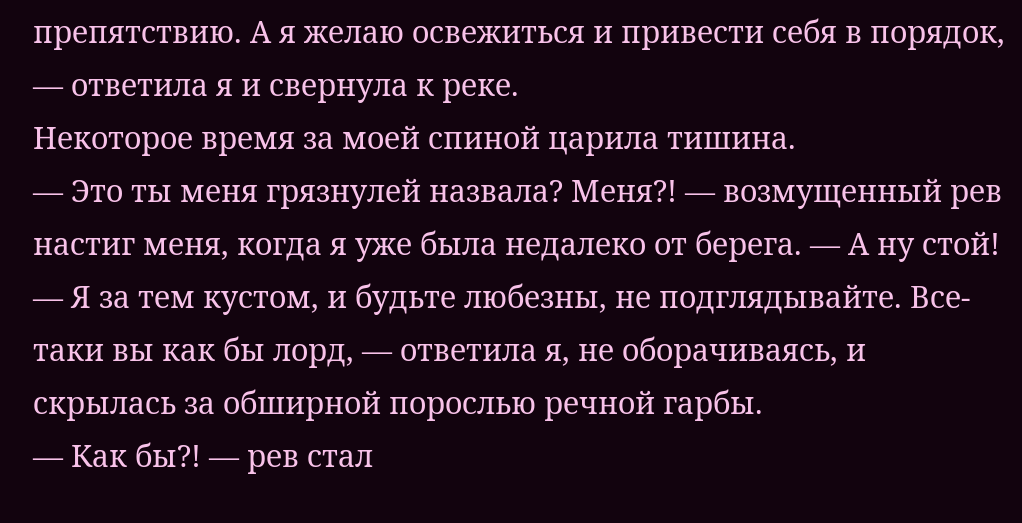препятствию. А я желаю освежиться и привести себя в порядок, — ответила я и свернула к реке.
Некоторое время за моей спиной царила тишина.
— Это ты меня грязнулей назвала? Меня?! — возмущенный рев настиг меня, когда я уже была недалеко от берега. — А ну стой!
— Я за тем кустом, и будьте любезны, не подглядывайте. Все-таки вы как бы лорд, — ответила я, не оборачиваясь, и скрылась за обширной порослью речной гарбы.
— Как бы?! — рев стал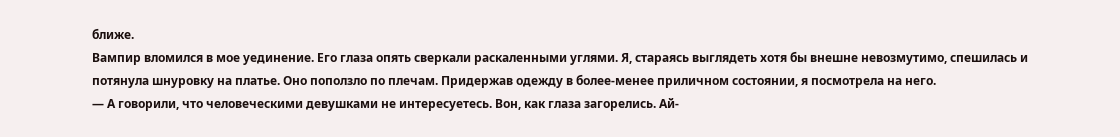ближе.
Вампир вломился в мое уединение. Его глаза опять сверкали раскаленными углями. Я, стараясь выглядеть хотя бы внешне невозмутимо, спешилась и потянула шнуровку на платье. Оно поползло по плечам. Придержав одежду в более-менее приличном состоянии, я посмотрела на него.
— А говорили, что человеческими девушками не интересуетесь. Вон, как глаза загорелись. Ай-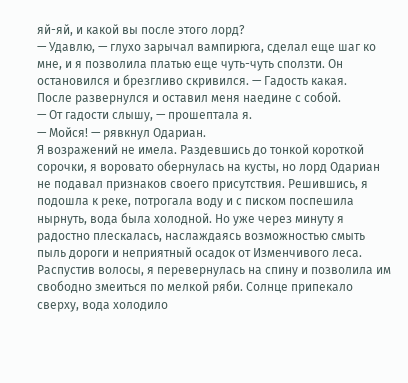яй-яй, и какой вы после этого лорд?
— Удавлю, — глухо зарычал вампирюга, сделал еще шаг ко мне, и я позволила платью еще чуть-чуть сползти. Он остановился и брезгливо скривился. — Гадость какая.
После развернулся и оставил меня наедине с собой.
— От гадости слышу, — прошептала я.
— Мойся! — рявкнул Одариан.
Я возражений не имела. Раздевшись до тонкой короткой сорочки, я воровато обернулась на кусты, но лорд Одариан не подавал признаков своего присутствия. Решившись, я подошла к реке, потрогала воду и с писком поспешила нырнуть, вода была холодной. Но уже через минуту я радостно плескалась, наслаждаясь возможностью смыть пыль дороги и неприятный осадок от Изменчивого леса. Распустив волосы, я перевернулась на спину и позволила им свободно змеиться по мелкой ряби. Солнце припекало сверху, вода холодило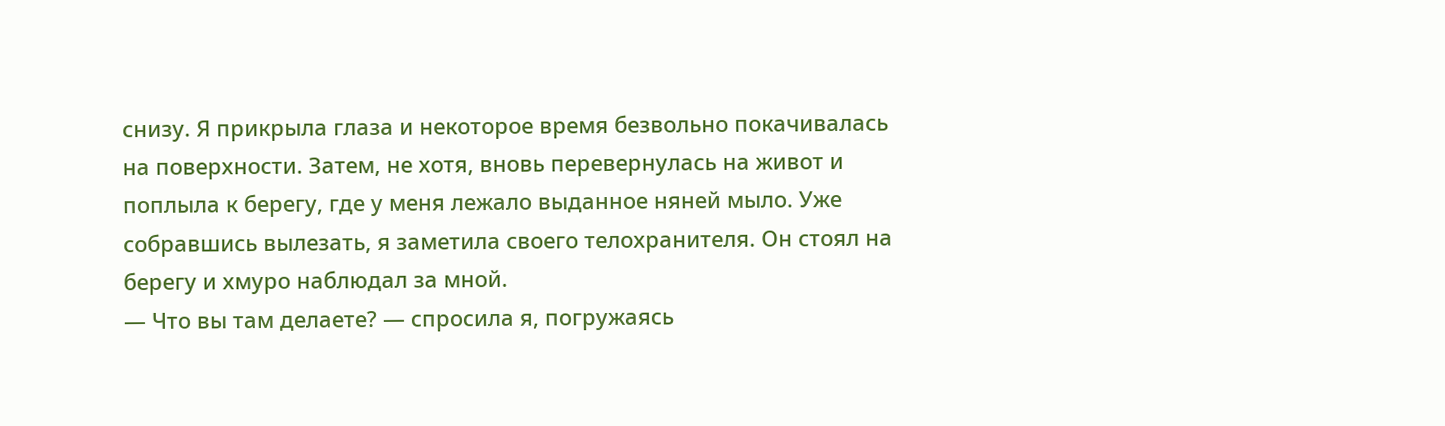снизу. Я прикрыла глаза и некоторое время безвольно покачивалась на поверхности. Затем, не хотя, вновь перевернулась на живот и поплыла к берегу, где у меня лежало выданное няней мыло. Уже собравшись вылезать, я заметила своего телохранителя. Он стоял на берегу и хмуро наблюдал за мной.
— Что вы там делаете? — спросила я, погружаясь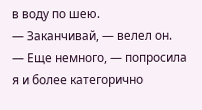в воду по шею.
— Заканчивай, — велел он.
— Еще немного, — попросила я и более категорично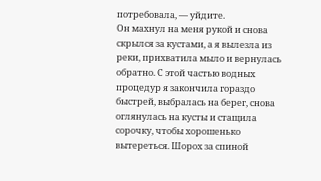потребовала, — уйдите.
Он махнул на меня рукой и снова скрылся за кустами, а я вылезла из реки, прихватила мыло и вернулась обратно. С этой частью водных процедур я закончила гораздо быстрей, выбралась на берег, снова оглянулась на кусты и стащила сорочку, чтобы хорошенько вытереться. Шорох за спиной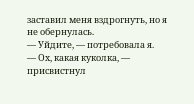заставил меня вздрогнуть, но я не обернулась.
— Уйдите, — потребовала я.
— Ох, какая куколка, — присвистнул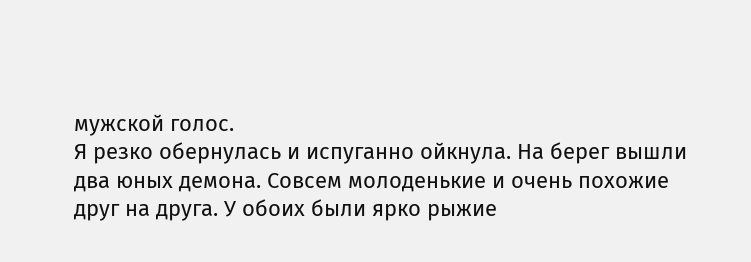мужской голос.
Я резко обернулась и испуганно ойкнула. На берег вышли два юных демона. Совсем молоденькие и очень похожие друг на друга. У обоих были ярко рыжие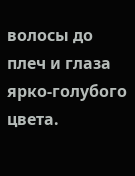волосы до плеч и глаза ярко-голубого цвета.